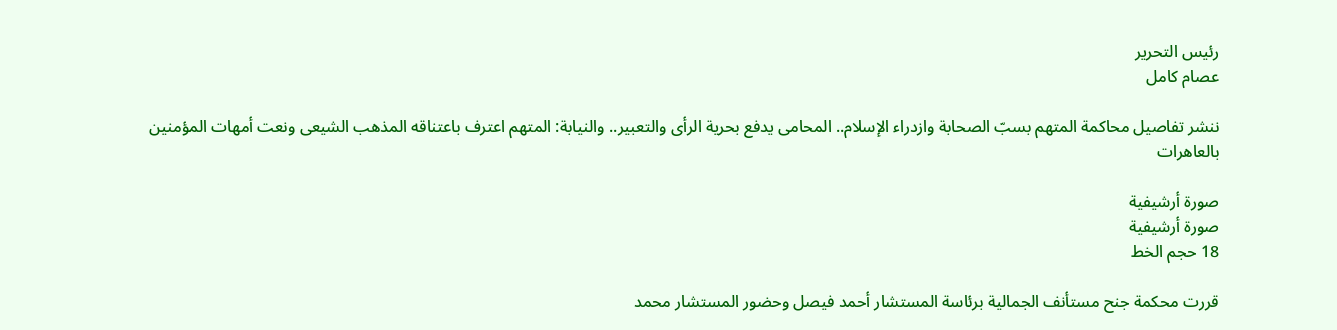رئيس التحرير
عصام كامل

ننشر تفاصيل محاكمة المتهم بسبّ الصحابة وازدراء الإسلام.. المحامى يدفع بحرية الرأى والتعبير.. والنيابة: المتهم اعترف باعتناقه المذهب الشيعى ونعت أمهات المؤمنين بالعاهرات

صورة أرشيفية
صورة أرشيفية
18 حجم الخط

قررت محكمة جنح مستأنف الجمالية برئاسة المستشار أحمد فيصل وحضور المستشار محمد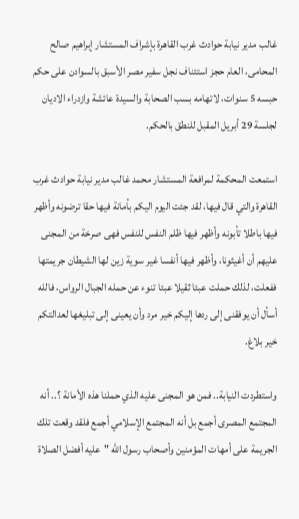غالب مدير نيابة حوادث غرب القاهرة بإشراف المستشار إبراهيم صالح المحامى، العام حجز استئناف نجل سفير مصر الأسبق بالسوادن على حكم حبسه 5 سنوات، لاتهامه بسب الصحابة والسيدة عائشة وازدراء الاديان لجلسة 29 أبريل المقبل للنطق بالحكم.

استمعت المحكمة لمرافعة المستشار محمد غالب مدير نيابة حوادث غرب القاهرة والتي قال فيها، لقد جئت اليوم اليكم بأمانة فيها حقا ترضونه وأظهر فيها باطلا تأبونه وأظهر فيها ظلم النفس للنفس فهى صرخة من المجنى عليهم أن أغيثونا، وأظهر فيها أنفسا غير سوية زين لها الشيطان جريمتها ففعلت، لذلك حملت عبئا ثقيلا عبئا تنوء عن حمله الجبال الرواس، فالله أسأل أن يوفقنى إلى ردها إليكم خير مرد وأن يعينى إلى تبليغها لعدالتكم خير بلاغ.

واستطردت النيابة.. فمن هو المجنى عليه الذي حملنا هذه الأمانة ؟.. أنه المجتمع المصرى أجمع بل أنه المجتمع الإسلامي أجمع فلقد وقعت تلك الجريمة على أمهات المؤمنين وأصحاب رسول الله "عليه أفضل الصلاة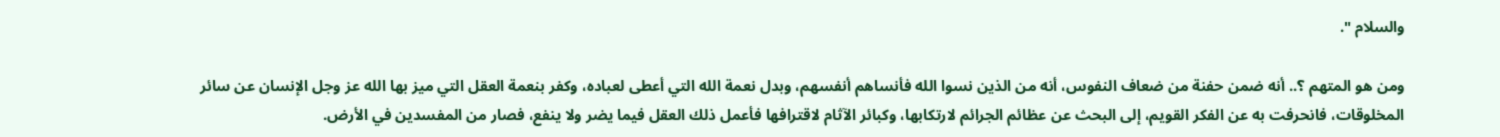والسلام ".

ومن هو المتهم ؟.. أنه ضمن حفنة من ضعاف النفوس، أنه من الذين نسوا الله فأنساهم أنفسهم، وبدل نعمة الله التي أعطى لعباده، وكفر بنعمة العقل التي ميز بها الله عز وجل الإنسان عن سائر المخلوقات، فانحرفت به عن الفكر القويم، إلى البحث عن عظائم الجرائم لارتكابها، وكبائر الآثام لاقترافها فأعمل ذلك العقل فيما يضر ولا ينفع، فصار من المفسدين في الأرض.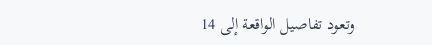وتعود تفاصيل الواقعة إلى 14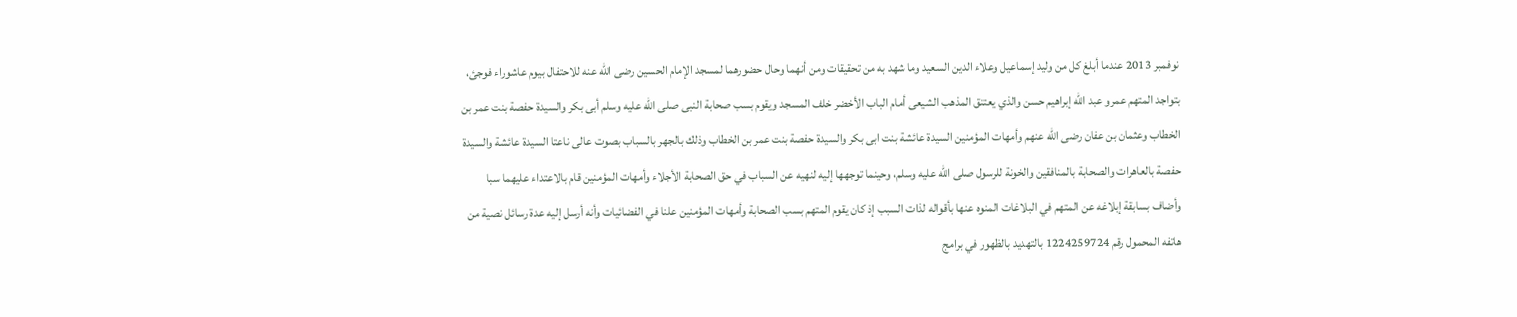نوفمبر 2013 عندما أبلغ كل من وليد إسماعيل وعلاء الدين السعيد وما شهد به من تحقيقات ومن أنهما وحال حضورهما لمسجد الإمام الحسين رضى الله عنه للاحتفال بيوم عاشوراء فوجئ، بتواجد المتهم عمرو عبد الله إبراهيم حسن والذي يعتنق المذهب الشيعى أمام الباب الأخضر خلف المسجد ويقوم بسب صحابة النبى صلى الله عليه وسلم أبى بكر والسيدة حفصة بنت عمر بن الخطاب وعثمان بن عفان رضى الله عنهم وأمهات المؤمنين السيدة عائشة بنت ابى بكر والسيدة حفصة بنت عمر بن الخطاب وذلك بالجهر بالسباب بصوت عالى ناعتا السيدة عائشة والسيدة حفصة بالعاهرات والصحابة بالمنافقين والخونة للرسول صلى الله عليه وسلم، وحينما توجهها إليه لنهيه عن السباب في حق الصحابة الأجلاء وأمهات المؤمنين قام بالاعتداء عليهما سبا وأضاف بسابقة إبلاغه عن المتهم في البلاغات المنوه عنها بأقواله لذات السبب إذ كان يقوم المتهم بسب الصحابة وأمهات المؤمنين علنا في الفضائيات وأنه أرسل إليه عدة رسائل نصية من هاتفه المحمول رقم 1224259724 بالتهديد بالظهور في برامج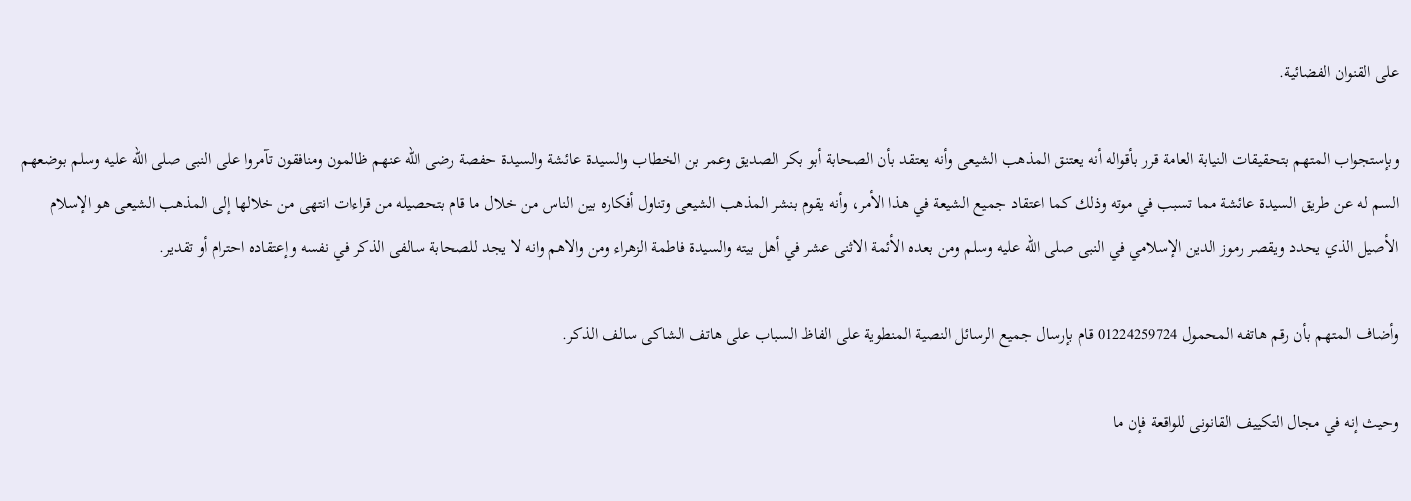على القنوان الفضائية.

وبإستجواب المتهم بتحقيقات النيابة العامة قرر بأقواله أنه يعتنق المذهب الشيعى وأنه يعتقد بأن الصحابة أبو بكر الصديق وعمر بن الخطاب والسيدة عائشة والسيدة حفصة رضى الله عنهم ظالمون ومنافقون تآمروا على النبى صلى الله عليه وسلم بوضعهم السم له عن طريق السيدة عائشة مما تسبب في موته وذلك كما اعتقاد جميع الشيعة في هذا الأمر، وأنه يقوم بنشر المذهب الشيعى وتناول أفكاره بين الناس من خلال ما قام بتحصيله من قراءات انتهى من خلالها إلى المذهب الشيعى هو الإسلام الأصيل الذي يحدد ويقصر رموز الدين الإسلامي في النبى صلى الله عليه وسلم ومن بعده الأئمة الاثنى عشر في أهل بيته والسيدة فاطمة الزهراء ومن والاهم وانه لا يجد للصحابة سالفى الذكر في نفسه وإعتقاده احترام أو تقدير.

وأضاف المتهم بأن رقم هاتفه المحمول 01224259724 قام بإرسال جميع الرسائل النصية المنطوية على الفاظ السباب على هاتف الشاكى سالف الذكر.

وحيث إنه في مجال التكييف القانونى للواقعة فإن ما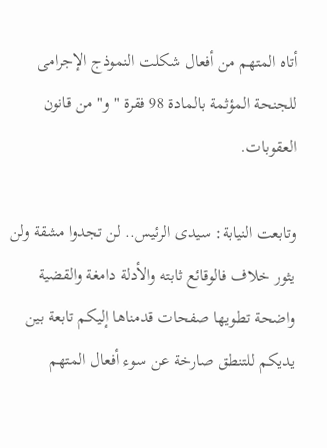أتاه المتهم من أفعال شكلت النموذج الإجرامى للجنحة المؤثمة بالمادة 98 فقرة " و" من قانون العقوبات.

وتابعت النيابة: سيدى الرئيس.. لن تجدوا مشقة ولن يثور خلاف فالوقائع ثابته والأدلة دامغة والقضية واضحة تطويها صفحات قدمناها إليكم تابعة بين يديكم للتنطق صارخة عن سوء أفعال المتهم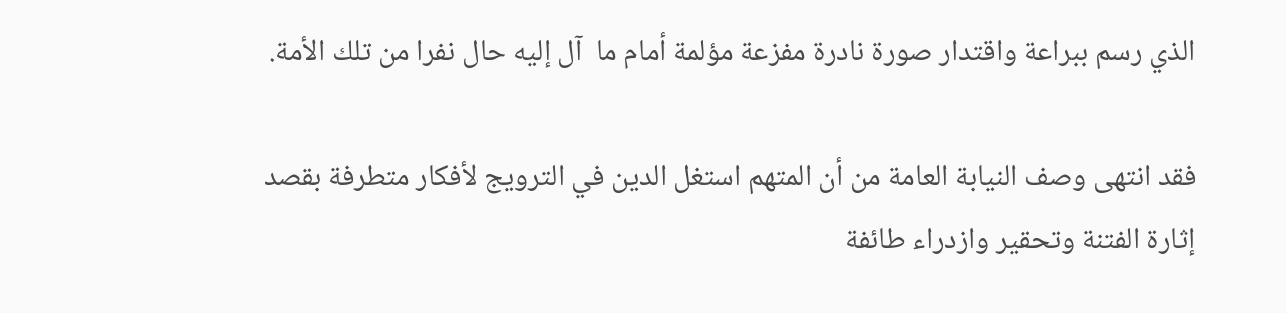الذي رسم ببراعة واقتدار صورة نادرة مفزعة مؤلمة أمام ما  آل إليه حال نفرا من تلك الأمة.

فقد انتهى وصف النيابة العامة من أن المتهم استغل الدين في الترويج لأفكار متطرفة بقصد إثارة الفتنة وتحقير وازدراء طائفة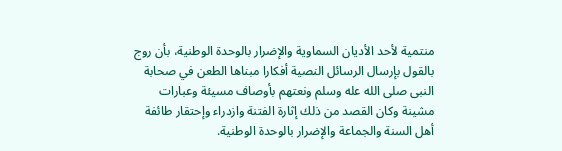منتمية لأحد الأديان السماوية والإضرار بالوحدة الوطنية، بأن روج بالقول بإرسال الرسائل النصية أفكارا مبناها الطعن في صحابة النبى صلى الله عله وسلم ونعتهم بأوصاف مسيئة وعبارات مشينة وكان القصد من ذلك إثارة الفتنة وازدراء وإحتقار طائفة أهل السنة والجماعة والإضرار بالوحدة الوطنية.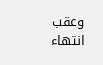وعقب انتهاء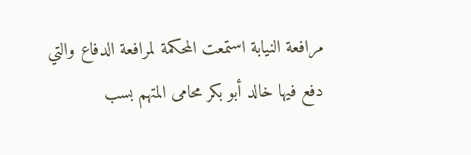مرافعة النيابة استمعت المحكمة لمرافعة الدفاع والتي دفع فيها خالد أبو بكر محامى المتهم بسب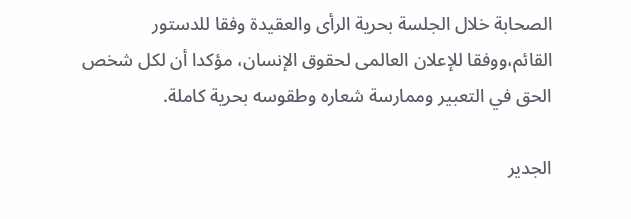الصحابة خلال الجلسة بحرية الرأى والعقيدة وفقا للدستور القائم،ووفقا للإعلان العالمى لحقوق الإنسان، مؤكدا أن لكل شخص الحق في التعبير وممارسة شعاره وطقوسه بحرية كاملة.

الجدير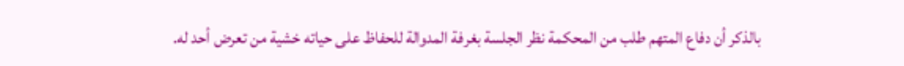بالذكر أن دفاع المتهم طلب من المحكمة نظر الجلسة بغرفة المدوالة للحفاظ على حياته خشية من تعرض أحد له.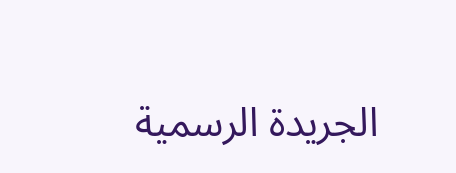الجريدة الرسمية